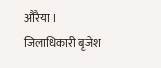औरैया । जिलाधिकारी बृजेश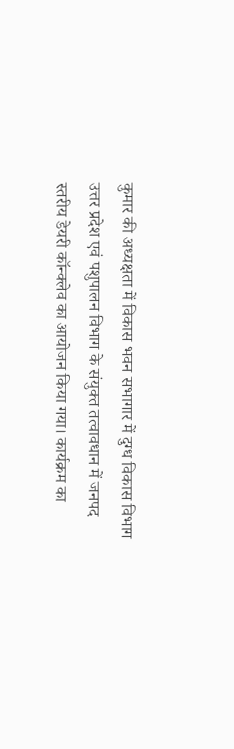कुमार की अध्यक्षता में विकास भवन सभागार में दुग्ध विकास विभाग उत्तर प्रदेश एवं पशुपालन विभाग के संयुक्त तत्वावधान में जनपद स्तरीय डेयरी कॉन्क्लेव का आयोजन किया गया। कार्यक्रम का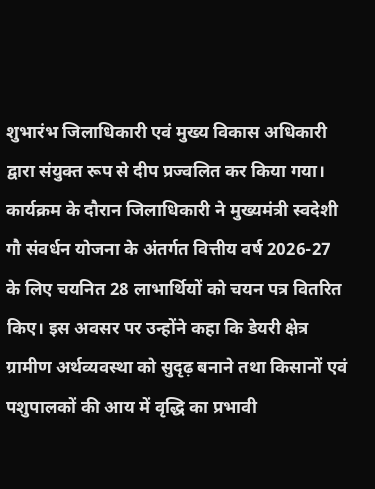शुभारंभ जिलाधिकारी एवं मुख्य विकास अधिकारी द्वारा संयुक्त रूप से दीप प्रज्वलित कर किया गया।
कार्यक्रम के दौरान जिलाधिकारी ने मुख्यमंत्री स्वदेशी गौ संवर्धन योजना के अंतर्गत वित्तीय वर्ष 2026-27 के लिए चयनित 28 लाभार्थियों को चयन पत्र वितरित किए। इस अवसर पर उन्होंने कहा कि डेयरी क्षेत्र ग्रामीण अर्थव्यवस्था को सुदृढ़ बनाने तथा किसानों एवं पशुपालकों की आय में वृद्धि का प्रभावी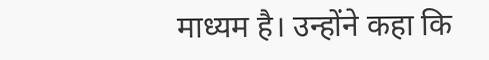माध्यम है। उन्होंने कहा कि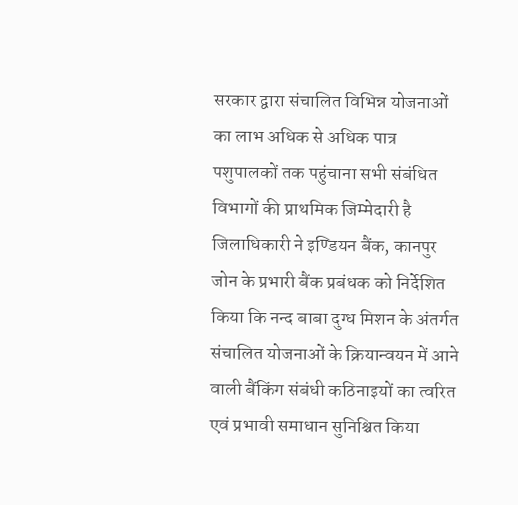सरकार द्वारा संचालित विभिन्न योजनाओं का लाभ अधिक से अधिक पात्र पशुपालकों तक पहुंचाना सभी संबंधित विभागों की प्राथमिक जिम्मेदारी है जिलाधिकारी ने इण्डियन बैंक, कानपुर जोन के प्रभारी बैंक प्रबंधक को निर्देशित किया कि नन्द बाबा दुग्ध मिशन के अंतर्गत संचालित योजनाओं के क्रियान्वयन में आने वाली बैंकिंग संबंधी कठिनाइयों का त्वरित एवं प्रभावी समाधान सुनिश्चित किया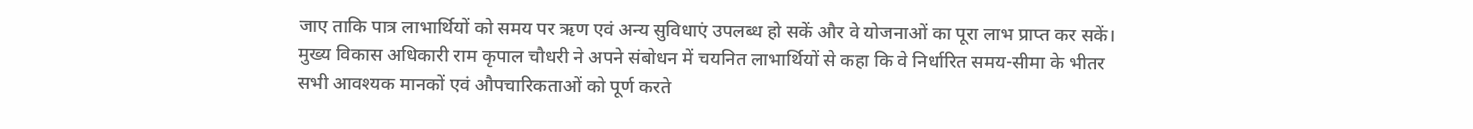जाए ताकि पात्र लाभार्थियों को समय पर ऋण एवं अन्य सुविधाएं उपलब्ध हो सकें और वे योजनाओं का पूरा लाभ प्राप्त कर सकें। मुख्य विकास अधिकारी राम कृपाल चौधरी ने अपने संबोधन में चयनित लाभार्थियों से कहा कि वे निर्धारित समय-सीमा के भीतर सभी आवश्यक मानकों एवं औपचारिकताओं को पूर्ण करते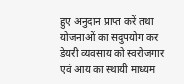हुए अनुदान प्राप्त करें तथा योजनाओं का सदुपयोग कर डेयरी व्यवसाय को स्वरोजगार एवं आय का स्थायी माध्यम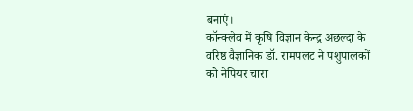बनाएं।
कॉन्क्लेव में कृषि विज्ञान केन्द्र अछल्दा के वरिष्ठ वैज्ञानिक डॉ. रामपलट ने पशुपालकों को नेपियर चारा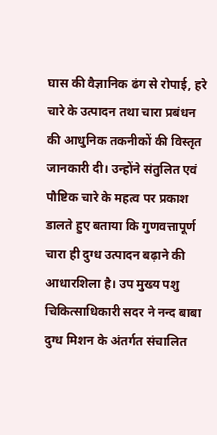घास की वैज्ञानिक ढंग से रोपाई, हरे चारे के उत्पादन तथा चारा प्रबंधन की आधुनिक तकनीकों की विस्तृत जानकारी दी। उन्होंने संतुलित एवं पौष्टिक चारे के महत्व पर प्रकाश डालते हुए बताया कि गुणवत्तापूर्ण चारा ही दुग्ध उत्पादन बढ़ाने की आधारशिला है। उप मुख्य पशु चिकित्साधिकारी सदर ने नन्द बाबा दुग्ध मिशन के अंतर्गत संचालित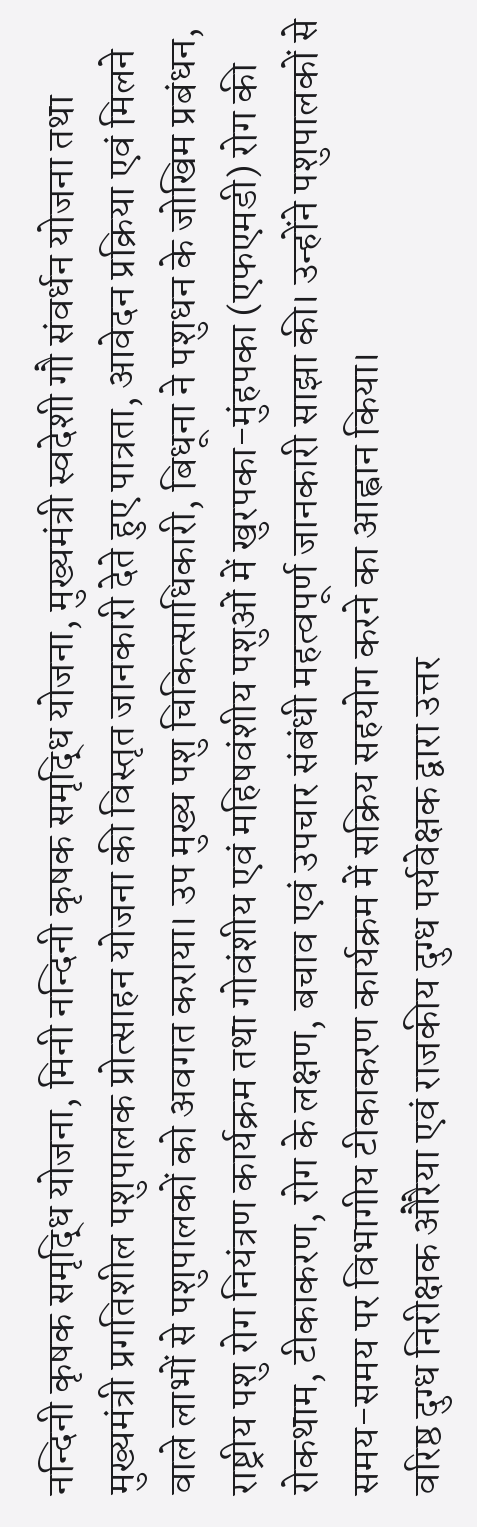नन्दिनी कृषक समृद्धि योजना, मिनी नन्दिनी कृषक समृद्धि योजना, मुख्यमंत्री स्वदेशी गौ संवर्धन योजना तथा मुख्यमंत्री प्रगतिशील पशुपालक प्रोत्साहन योजना की विस्तृत जानकारी देते हुए पात्रता, आवेदन प्रक्रिया एवं मिलने वाले लाभों से पशुपालकों को अवगत कराया। उप मुख्य पशु चिकित्साधिकारी, बिधूना ने पशुधन के जोखिम प्रबंधन, राष्ट्रीय पशु रोग नियंत्रण कार्यक्रम तथा गोवंशीय एवं महिषवंशीय पशुओं में खुरपका-मुंहपका (एफएमडी) रोग की रोकथाम, टीकाकरण, रोग के लक्षण, बचाव एवं उपचार संबंधी महत्वपूर्ण जानकारी साझा की। उन्होंने पशुपालकों से समय-समय पर विभागीय टीकाकरण कार्यक्रम में सक्रिय सहयोग करने का आह्वान किया।
वरिष्ठ दुग्ध निरीक्षक औरैया एवं राजकीय दुग्ध पर्यवेक्षक द्वारा उत्तर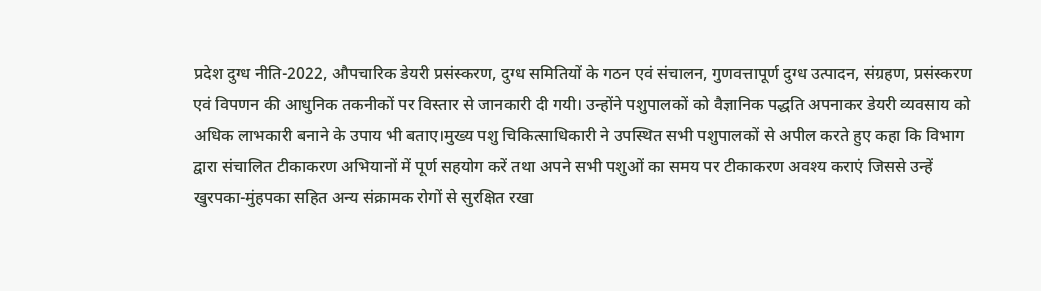प्रदेश दुग्ध नीति-2022, औपचारिक डेयरी प्रसंस्करण, दुग्ध समितियों के गठन एवं संचालन, गुणवत्तापूर्ण दुग्ध उत्पादन, संग्रहण, प्रसंस्करण एवं विपणन की आधुनिक तकनीकों पर विस्तार से जानकारी दी गयी। उन्होंने पशुपालकों को वैज्ञानिक पद्धति अपनाकर डेयरी व्यवसाय को अधिक लाभकारी बनाने के उपाय भी बताए।मुख्य पशु चिकित्साधिकारी ने उपस्थित सभी पशुपालकों से अपील करते हुए कहा कि विभाग द्वारा संचालित टीकाकरण अभियानों में पूर्ण सहयोग करें तथा अपने सभी पशुओं का समय पर टीकाकरण अवश्य कराएं जिससे उन्हें खुरपका-मुंहपका सहित अन्य संक्रामक रोगों से सुरक्षित रखा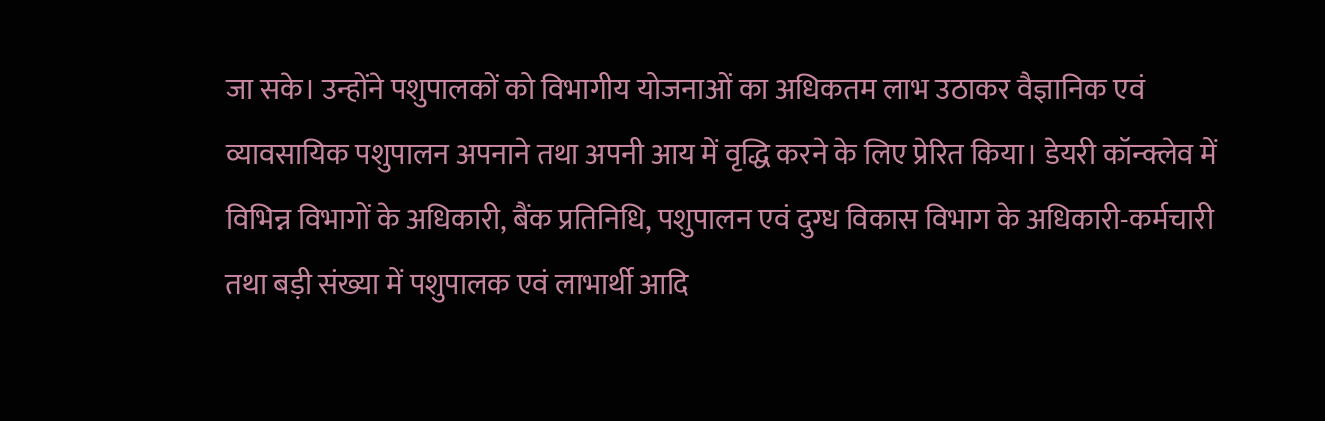जा सके। उन्होंने पशुपालकों को विभागीय योजनाओं का अधिकतम लाभ उठाकर वैज्ञानिक एवं व्यावसायिक पशुपालन अपनाने तथा अपनी आय में वृद्धि करने के लिए प्रेरित किया। डेयरी कॉन्क्लेव में विभिन्न विभागों के अधिकारी, बैंक प्रतिनिधि, पशुपालन एवं दुग्ध विकास विभाग के अधिकारी-कर्मचारी तथा बड़ी संख्या में पशुपालक एवं लाभार्थी आदि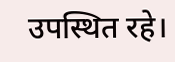उपस्थित रहे।